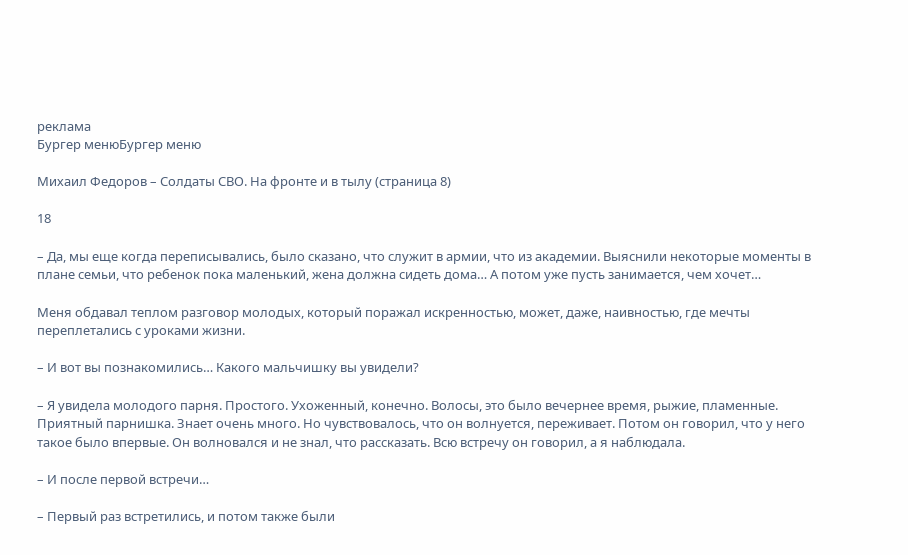реклама
Бургер менюБургер меню

Михаил Федоров – Солдаты СВО. На фронте и в тылу (страница 8)

18

– Да, мы еще когда переписывались, было сказано, что служит в армии, что из академии. Выяснили некоторые моменты в плане семьи, что ребенок пока маленький, жена должна сидеть дома… А потом уже пусть занимается, чем хочет…

Меня обдавал теплом разговор молодых, который поражал искренностью, может, даже, наивностью, где мечты переплетались с уроками жизни.

– И вот вы познакомились… Какого мальчишку вы увидели?

– Я увидела молодого парня. Простого. Ухоженный, конечно. Волосы, это было вечернее время, рыжие, пламенные. Приятный парнишка. Знает очень много. Но чувствовалось, что он волнуется, переживает. Потом он говорил, что у него такое было впервые. Он волновался и не знал, что рассказать. Всю встречу он говорил, а я наблюдала.

– И после первой встречи…

– Первый раз встретились, и потом также были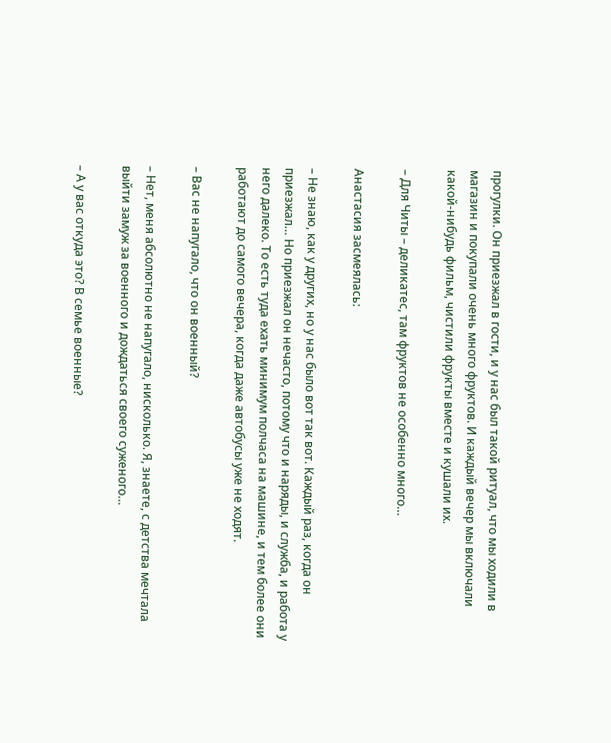прогулки. Он приезжал в гости, и у нас был такой ритуал, что мы ходили в магазин и покупали очень много фруктов. И каждый вечер мы включали какой-нибудь фильм, чистили фрукты вместе и кушали их.

– Для Читы – деликатес, там фруктов не особенно много…

Анастасия засмеялась:

– Не знаю, как у других, но у нас было вот так вот. Каждый раз, когда он приезжал… Но приезжал он нечасто, потому что и наряды, и служба, и работа у него далеко. То есть туда ехать минимум полчаса на машине, и тем более они работают до самого вечера, когда даже автобусы уже не ходят.

– Вас не напугало, что он военный?

– Нет, меня абсолютно не напугало, нисколько. Я, знаете, с детства мечтала выйти замуж за военного и дождаться своего суженого…

– А у вас откуда это? В семье военные?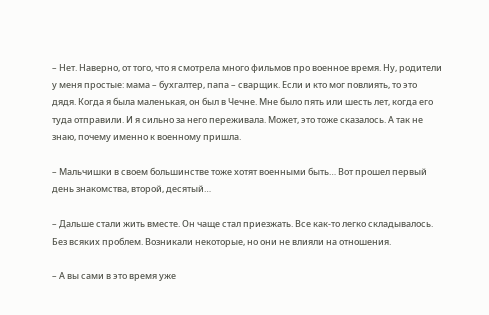– Нет. Наверно, от того, что я смотрела много фильмов про военное время. Ну, родители у меня простые: мама – бухгалтер, папа – сварщик. Если и кто мог повлиять, то это дядя. Когда я была маленькая, он был в Чечне. Мне было пять или шесть лет, когда его туда отправили. И я сильно за него переживала. Может, это тоже сказалось. А так не знаю, почему именно к военному пришла.

– Мальчишки в своем большинстве тоже хотят военными быть… Вот прошел первый день знакомства, второй, десятый…

– Дальше стали жить вместе. Он чаще стал приезжать. Все как-то легко складывалось. Без всяких проблем. Возникали некоторые, но они не влияли на отношения.

– А вы сами в это время уже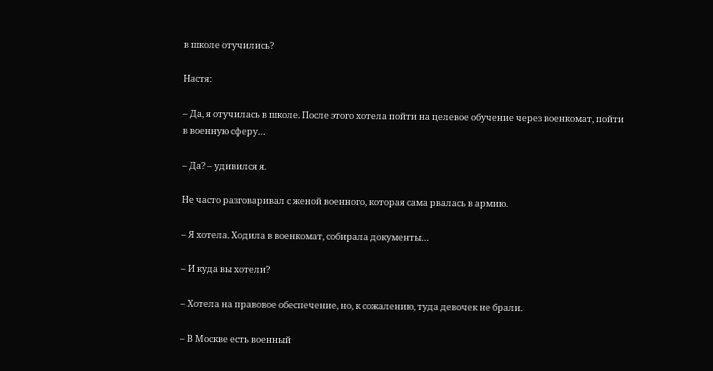в школе отучились?

Настя:

– Да, я отучилась в школе. После этого хотела пойти на целевое обучение через военкомат, пойти в военную сферу…

– Да? – удивился я.

Не часто разговаривал с женой военного, которая сама рвалась в армию.

– Я хотела. Ходила в военкомат, собирала документы…

– И куда вы хотели?

– Хотела на правовое обеспечение, но, к сожалению, туда девочек не брали.

– В Москве есть военный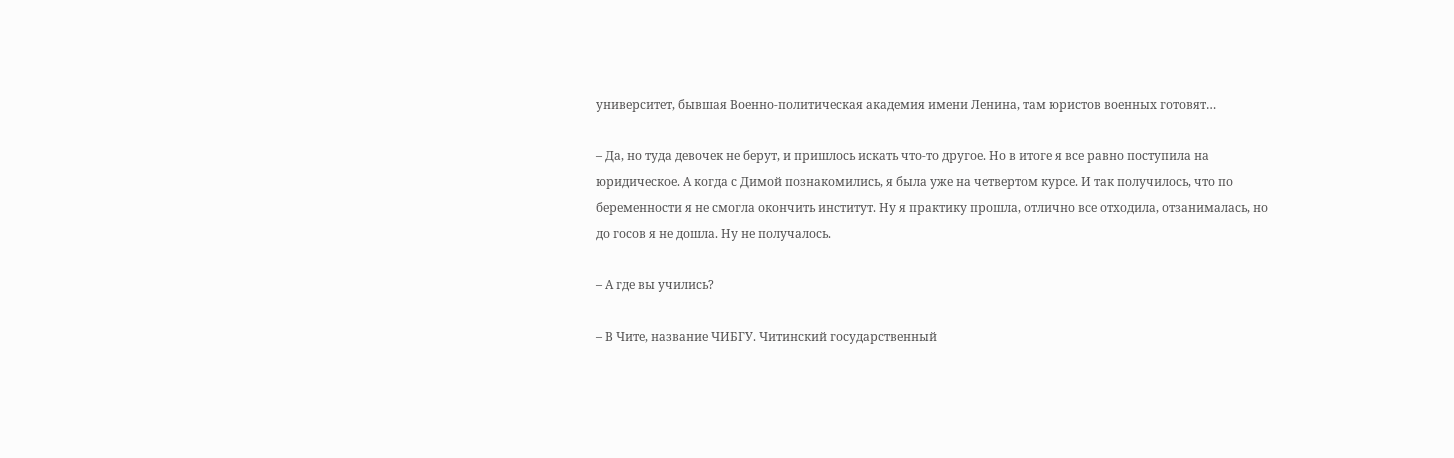университет, бывшая Военно-политическая академия имени Ленина, там юристов военных готовят…

– Да, но туда девочек не берут, и пришлось искать что-то другое. Но в итоге я все равно поступила на юридическое. А когда с Димой познакомились, я была уже на четвертом курсе. И так получилось, что по беременности я не смогла окончить институт. Ну я практику прошла, отлично все отходила, отзанималась, но до госов я не дошла. Ну не получалось.

– А где вы учились?

– В Чите, название ЧИБГУ. Читинский государственный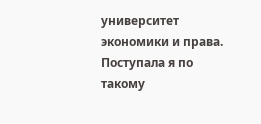университет экономики и права. Поступала я по такому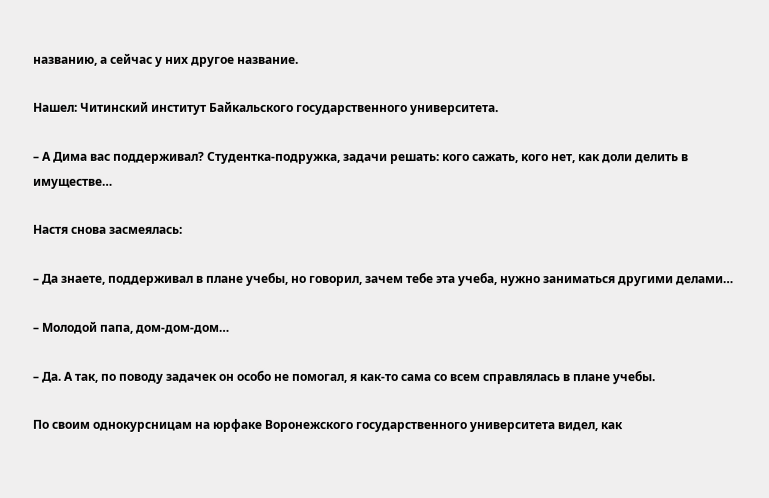названию, а сейчас у них другое название.

Нашел: Читинский институт Байкальского государственного университета.

– А Дима вас поддерживал? Студентка-подружка, задачи решать: кого сажать, кого нет, как доли делить в имуществе…

Настя снова засмеялась:

– Да знаете, поддерживал в плане учебы, но говорил, зачем тебе эта учеба, нужно заниматься другими делами…

– Молодой папа, дом-дом-дом…

– Да. А так, по поводу задачек он особо не помогал, я как-то сама со всем справлялась в плане учебы.

По своим однокурсницам на юрфаке Воронежского государственного университета видел, как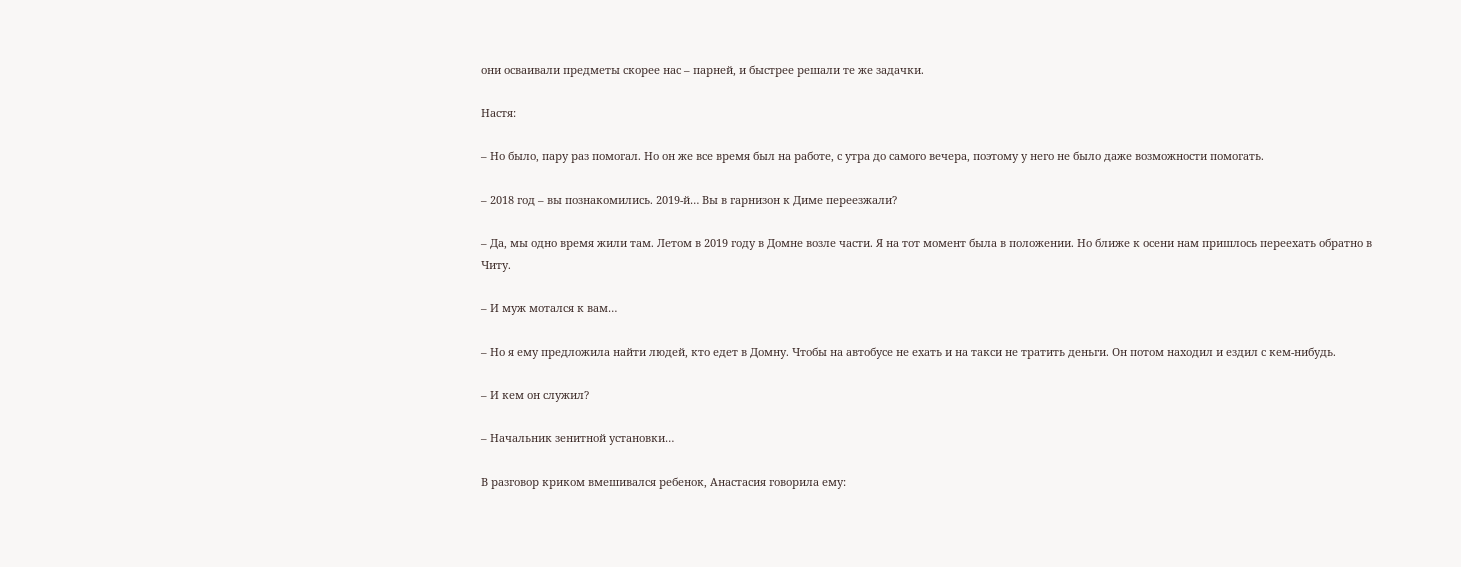они осваивали предметы скорее нас – парней, и быстрее решали те же задачки.

Настя:

– Но было, пару раз помогал. Но он же все время был на работе, с утра до самого вечера, поэтому у него не было даже возможности помогать.

– 2018 год – вы познакомились. 2019-й… Вы в гарнизон к Диме переезжали?

– Да, мы одно время жили там. Летом в 2019 году в Домне возле части. Я на тот момент была в положении. Но ближе к осени нам пришлось переехать обратно в Читу.

– И муж мотался к вам…

– Но я ему предложила найти людей, кто едет в Домну. Чтобы на автобусе не ехать и на такси не тратить деньги. Он потом находил и ездил с кем-нибудь.

– И кем он служил?

– Начальник зенитной установки…

В разговор криком вмешивался ребенок, Анастасия говорила ему: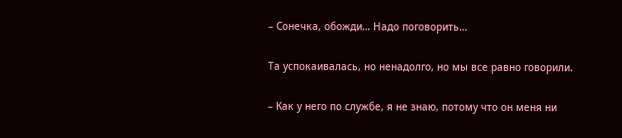– Сонечка, обожди… Надо поговорить…

Та успокаивалась, но ненадолго, но мы все равно говорили.

– Как у него по службе, я не знаю, потому что он меня ни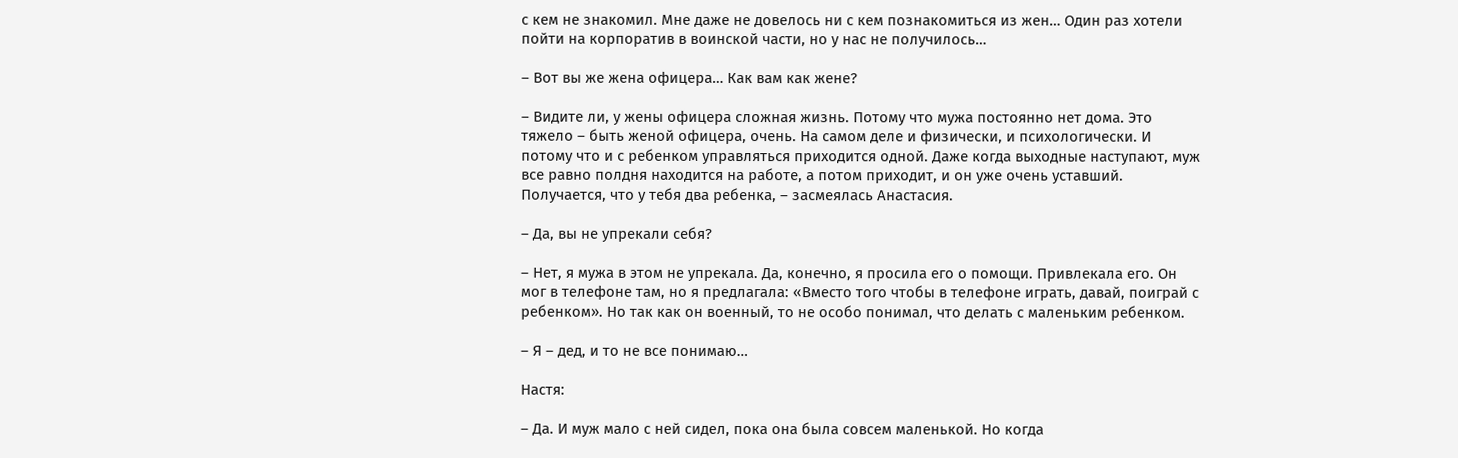с кем не знакомил. Мне даже не довелось ни с кем познакомиться из жен… Один раз хотели пойти на корпоратив в воинской части, но у нас не получилось…

– Вот вы же жена офицера… Как вам как жене?

– Видите ли, у жены офицера сложная жизнь. Потому что мужа постоянно нет дома. Это тяжело – быть женой офицера, очень. На самом деле и физически, и психологически. И потому что и с ребенком управляться приходится одной. Даже когда выходные наступают, муж все равно полдня находится на работе, а потом приходит, и он уже очень уставший. Получается, что у тебя два ребенка, – засмеялась Анастасия.

– Да, вы не упрекали себя?

– Нет, я мужа в этом не упрекала. Да, конечно, я просила его о помощи. Привлекала его. Он мог в телефоне там, но я предлагала: «Вместо того чтобы в телефоне играть, давай, поиграй с ребенком». Но так как он военный, то не особо понимал, что делать с маленьким ребенком.

– Я – дед, и то не все понимаю…

Настя:

– Да. И муж мало с ней сидел, пока она была совсем маленькой. Но когда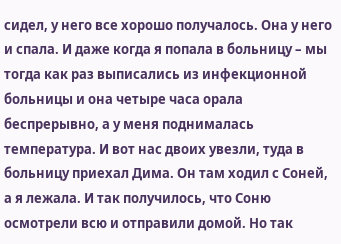сидел, у него все хорошо получалось. Она у него и спала. И даже когда я попала в больницу – мы тогда как раз выписались из инфекционной больницы и она четыре часа орала беспрерывно, а у меня поднималась температура. И вот нас двоих увезли, туда в больницу приехал Дима. Он там ходил с Соней, а я лежала. И так получилось, что Соню осмотрели всю и отправили домой. Но так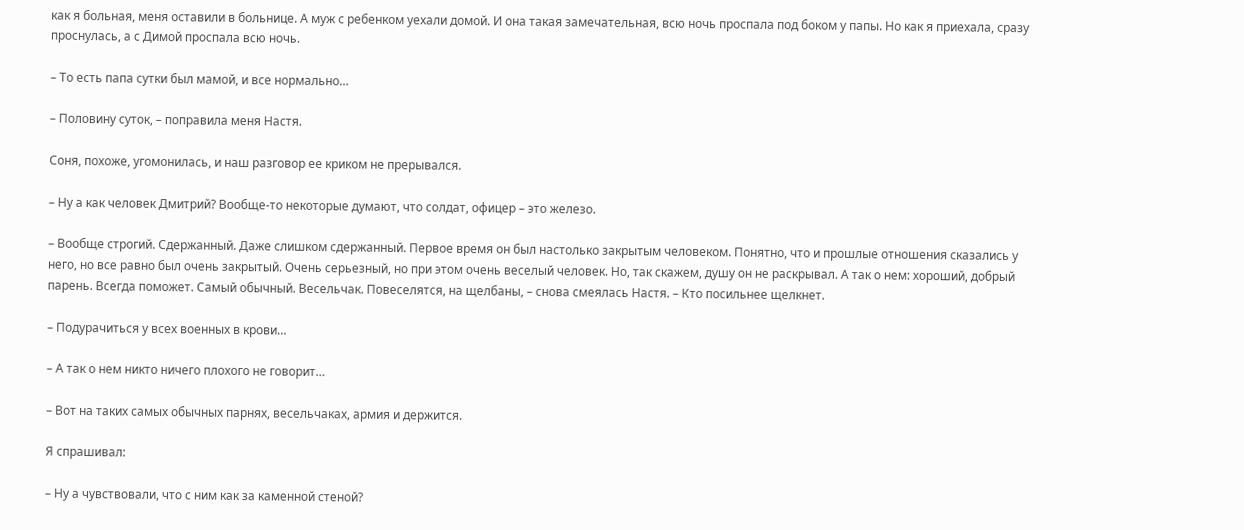как я больная, меня оставили в больнице. А муж с ребенком уехали домой. И она такая замечательная, всю ночь проспала под боком у папы. Но как я приехала, сразу проснулась, а с Димой проспала всю ночь.

– То есть папа сутки был мамой, и все нормально…

– Половину суток, – поправила меня Настя.

Соня, похоже, угомонилась, и наш разговор ее криком не прерывался.

– Ну а как человек Дмитрий? Вообще-то некоторые думают, что солдат, офицер – это железо.

– Вообще строгий. Сдержанный. Даже слишком сдержанный. Первое время он был настолько закрытым человеком. Понятно, что и прошлые отношения сказались у него, но все равно был очень закрытый. Очень серьезный, но при этом очень веселый человек. Но, так скажем, душу он не раскрывал. А так о нем: хороший, добрый парень. Всегда поможет. Самый обычный. Весельчак. Повеселятся, на щелбаны, – снова смеялась Настя. – Кто посильнее щелкнет.

– Подурачиться у всех военных в крови…

– А так о нем никто ничего плохого не говорит…

– Вот на таких самых обычных парнях, весельчаках, армия и держится.

Я спрашивал:

– Ну а чувствовали, что с ним как за каменной стеной?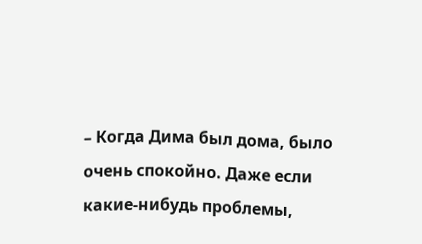– Когда Дима был дома, было очень спокойно. Даже если какие-нибудь проблемы,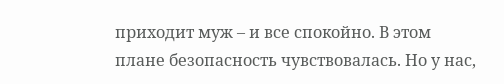приходит муж – и все спокойно. В этом плане безопасность чувствовалась. Но у нас,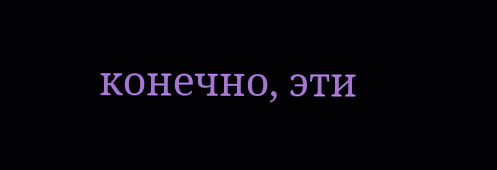конечно, эти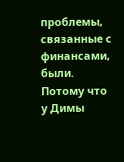проблемы, связанные с финансами, были. Потому что у Димы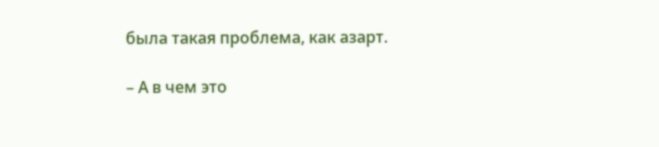была такая проблема, как азарт.

– А в чем это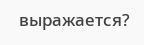выражается?